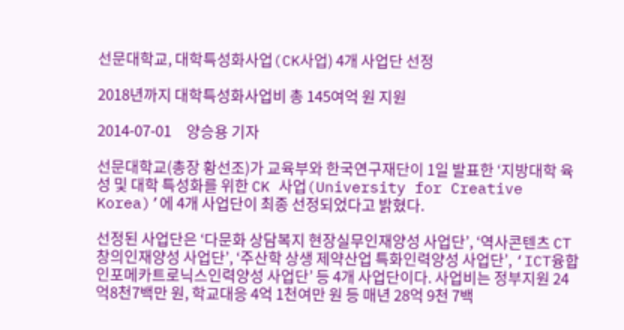선문대학교, 대학특성화사업(CK사업) 4개 사업단 선정

2018년까지 대학특성화사업비 총 145여억 원 지원

2014-07-01     양승용 기자

선문대학교(총장 황선조)가 교육부와 한국연구재단이 1일 발표한 ‘지방대학 육성 및 대학 특성화를 위한 CK 사업(University for Creative Korea)’에 4개 사업단이 최종 선정되었다고 밝혔다.

선정된 사업단은 ‘다문화 상담복지 현장실무인재양성 사업단’, ‘역사콘텐츠 CT 창의인재양성 사업단’, ‘주산학 상생 제약산업 특화인력양성 사업단’, ‘ICT융합 인포메카트로닉스인력양성 사업단’ 등 4개 사업단이다. 사업비는 정부지원 24억8천7백만 원, 학교대응 4억 1천여만 원 등 매년 28억 9천 7백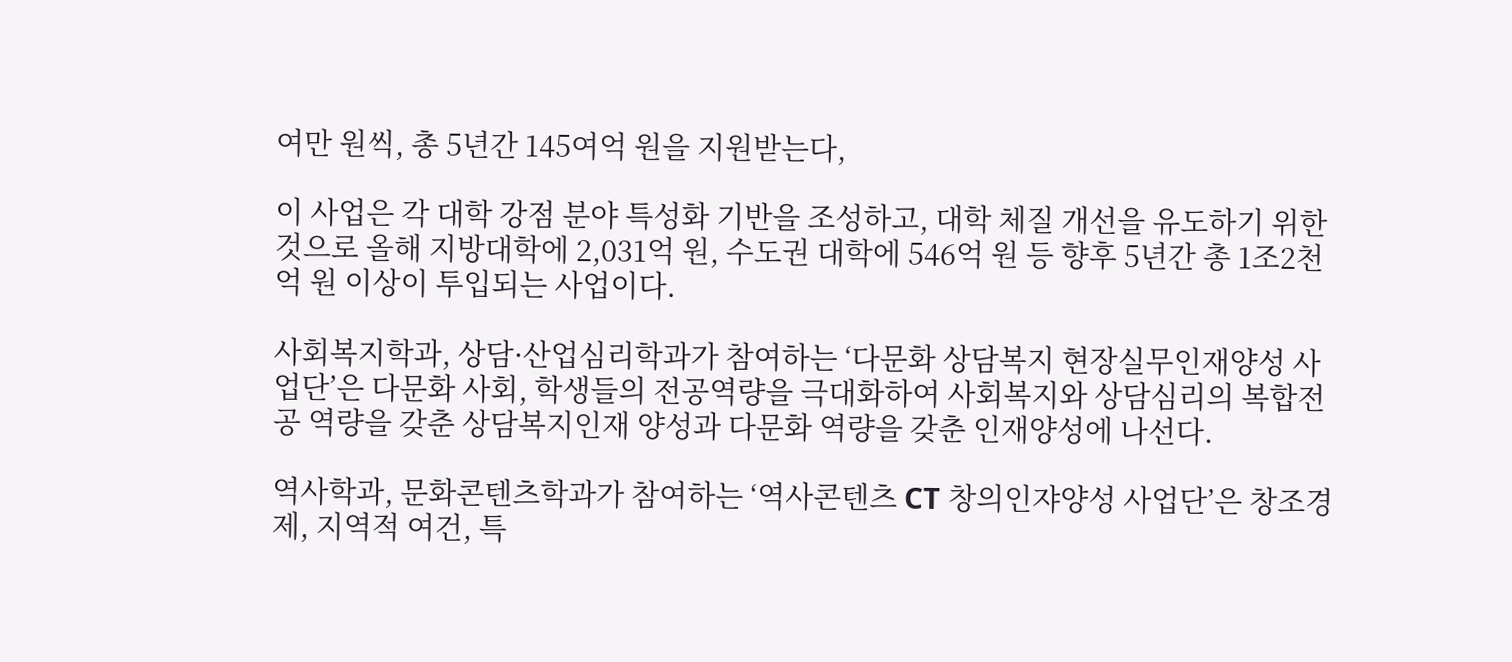여만 원씩, 총 5년간 145여억 원을 지원받는다,

이 사업은 각 대학 강점 분야 특성화 기반을 조성하고, 대학 체질 개선을 유도하기 위한 것으로 올해 지방대학에 2,031억 원, 수도권 대학에 546억 원 등 향후 5년간 총 1조2천억 원 이상이 투입되는 사업이다.

사회복지학과, 상담·산업심리학과가 참여하는 ‘다문화 상담복지 현장실무인재양성 사업단’은 다문화 사회, 학생들의 전공역량을 극대화하여 사회복지와 상담심리의 복합전공 역량을 갖춘 상담복지인재 양성과 다문화 역량을 갖춘 인재양성에 나선다.

역사학과, 문화콘텐츠학과가 참여하는 ‘역사콘텐츠 CT 창의인쟈양성 사업단’은 창조경제, 지역적 여건, 특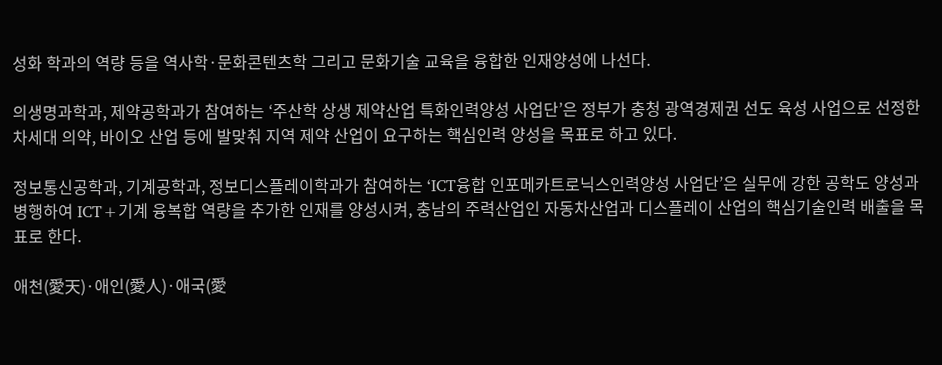성화 학과의 역량 등을 역사학·문화콘텐츠학 그리고 문화기술 교육을 융합한 인재양성에 나선다.

의생명과학과, 제약공학과가 참여하는 ‘주산학 상생 제약산업 특화인력양성 사업단’은 정부가 충청 광역경제권 선도 육성 사업으로 선정한 차세대 의약, 바이오 산업 등에 발맞춰 지역 제약 산업이 요구하는 핵심인력 양성을 목표로 하고 있다.

정보통신공학과, 기계공학과, 정보디스플레이학과가 참여하는 ‘ICT융합 인포메카트로닉스인력양성 사업단’은 실무에 강한 공학도 양성과 병행하여 ICT+기계 융복합 역량을 추가한 인재를 양성시켜, 충남의 주력산업인 자동차산업과 디스플레이 산업의 핵심기술인력 배출을 목표로 한다.

애천(愛天)·애인(愛人)·애국(愛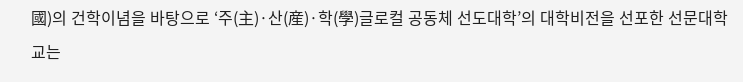國)의 건학이념을 바탕으로 ‘주(主)·산(産)·학(學)글로컬 공동체 선도대학’의 대학비전을 선포한 선문대학교는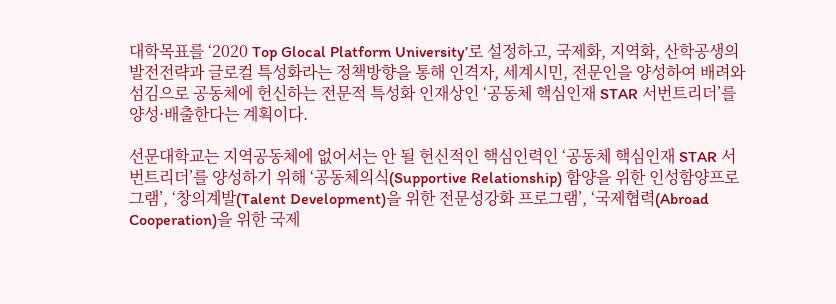대학목표를 ‘2020 Top Glocal Platform University’로 설정하고, 국제화, 지역화, 산학공생의 발전전략과 글로컬 특성화라는 정책방향을 통해 인격자, 세계시민, 전문인을 양성하여 배려와 섬김으로 공동체에 헌신하는 전문적 특성화 인재상인 ‘공동체 핵심인재 STAR 서번트리더’를 양성·배출한다는 계획이다.

선문대학교는 지역공동체에 없어서는 안 될 헌신적인 핵심인력인 ‘공동체 핵심인재 STAR 서번트리더’를 양성하기 위해 ‘공동체의식(Supportive Relationship) 함양을 위한 인성함양프로그램’, ‘창의계발(Talent Development)을 위한 전문성강화 프로그램’, ‘국제협력(Abroad Cooperation)을 위한 국제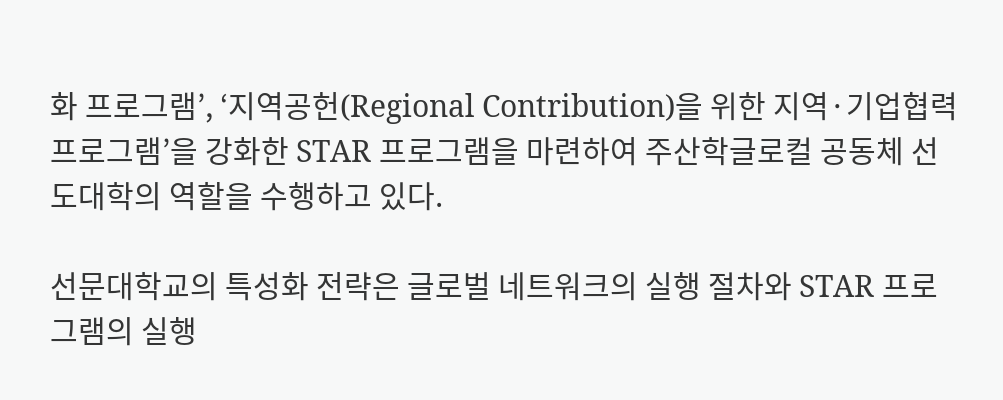화 프로그램’, ‘지역공헌(Regional Contribution)을 위한 지역·기업협력 프로그램’을 강화한 STAR 프로그램을 마련하여 주산학글로컬 공동체 선도대학의 역할을 수행하고 있다.

선문대학교의 특성화 전략은 글로벌 네트워크의 실행 절차와 STAR 프로그램의 실행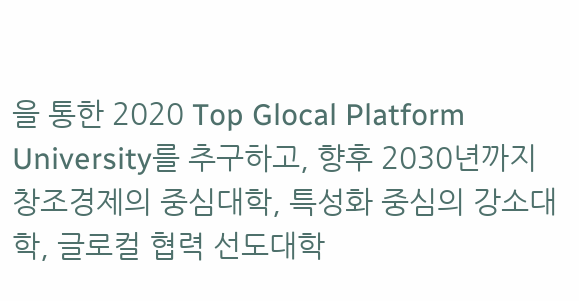을 통한 2020 Top Glocal Platform University를 추구하고, 향후 2030년까지 창조경제의 중심대학, 특성화 중심의 강소대학, 글로컬 협력 선도대학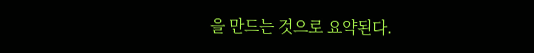을 만드는 것으로 요약된다.